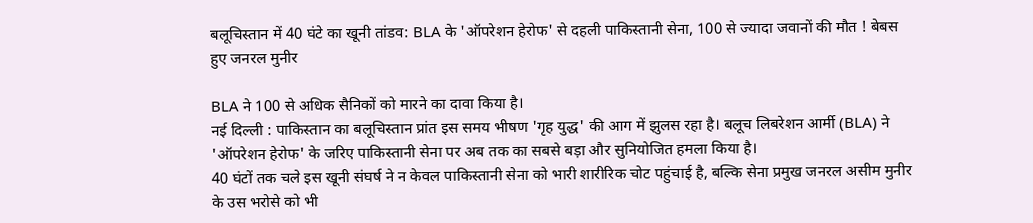बलूचिस्तान में 40 घंटे का खूनी तांडव: BLA के 'ऑपरेशन हेरोफ' से दहली पाकिस्तानी सेना, 100 से ज्यादा जवानों की मौत ! बेबस हुए जनरल मुनीर

BLA ने 100 से अधिक सैनिकों को मारने का दावा किया है।
नई दिल्ली : पाकिस्तान का बलूचिस्तान प्रांत इस समय भीषण 'गृह युद्ध' की आग में झुलस रहा है। बलूच लिबरेशन आर्मी (BLA) ने 'ऑपरेशन हेरोफ' के जरिए पाकिस्तानी सेना पर अब तक का सबसे बड़ा और सुनियोजित हमला किया है।
40 घंटों तक चले इस खूनी संघर्ष ने न केवल पाकिस्तानी सेना को भारी शारीरिक चोट पहुंचाई है, बल्कि सेना प्रमुख जनरल असीम मुनीर के उस भरोसे को भी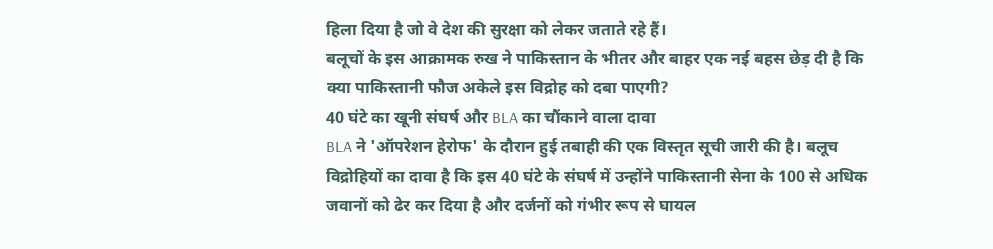हिला दिया है जो वे देश की सुरक्षा को लेकर जताते रहे हैं।
बलूचों के इस आक्रामक रुख ने पाकिस्तान के भीतर और बाहर एक नई बहस छेड़ दी है कि क्या पाकिस्तानी फौज अकेले इस विद्रोह को दबा पाएगी?
40 घंटे का खूनी संघर्ष और BLA का चौंकाने वाला दावा
BLA ने 'ऑपरेशन हेरोफ' के दौरान हुई तबाही की एक विस्तृत सूची जारी की है। बलूच विद्रोहियों का दावा है कि इस 40 घंटे के संघर्ष में उन्होंने पाकिस्तानी सेना के 100 से अधिक जवानों को ढेर कर दिया है और दर्जनों को गंभीर रूप से घायल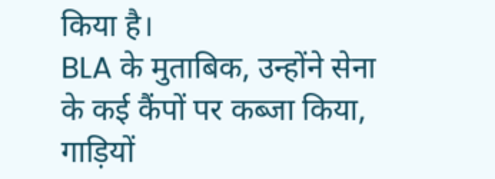किया है।
BLA के मुताबिक, उन्होंने सेना के कई कैंपों पर कब्जा किया, गाड़ियों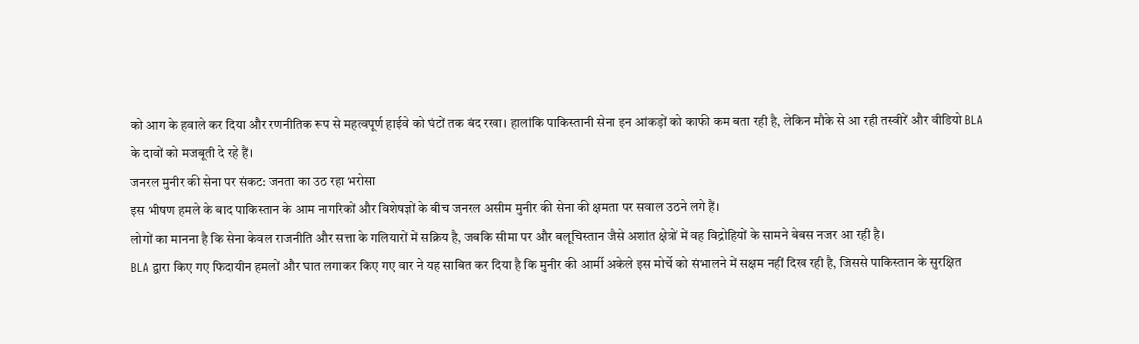को आग के हवाले कर दिया और रणनीतिक रूप से महत्वपूर्ण हाईवे को घंटों तक बंद रखा। हालांकि पाकिस्तानी सेना इन आंकड़ों को काफी कम बता रही है, लेकिन मौके से आ रही तस्वीरें और वीडियो BLA के दावों को मजबूती दे रहे हैं।
जनरल मुनीर की सेना पर संकट: जनता का उठ रहा भरोसा
इस भीषण हमले के बाद पाकिस्तान के आम नागरिकों और विशेषज्ञों के बीच जनरल असीम मुनीर की सेना की क्षमता पर सवाल उठने लगे हैं।
लोगों का मानना है कि सेना केवल राजनीति और सत्ता के गलियारों में सक्रिय है, जबकि सीमा पर और बलूचिस्तान जैसे अशांत क्षेत्रों में वह विद्रोहियों के सामने बेबस नजर आ रही है।
BLA द्वारा किए गए फिदायीन हमलों और घात लगाकर किए गए वार ने यह साबित कर दिया है कि मुनीर की आर्मी अकेले इस मोर्चे को संभालने में सक्षम नहीं दिख रही है, जिससे पाकिस्तान के सुरक्षित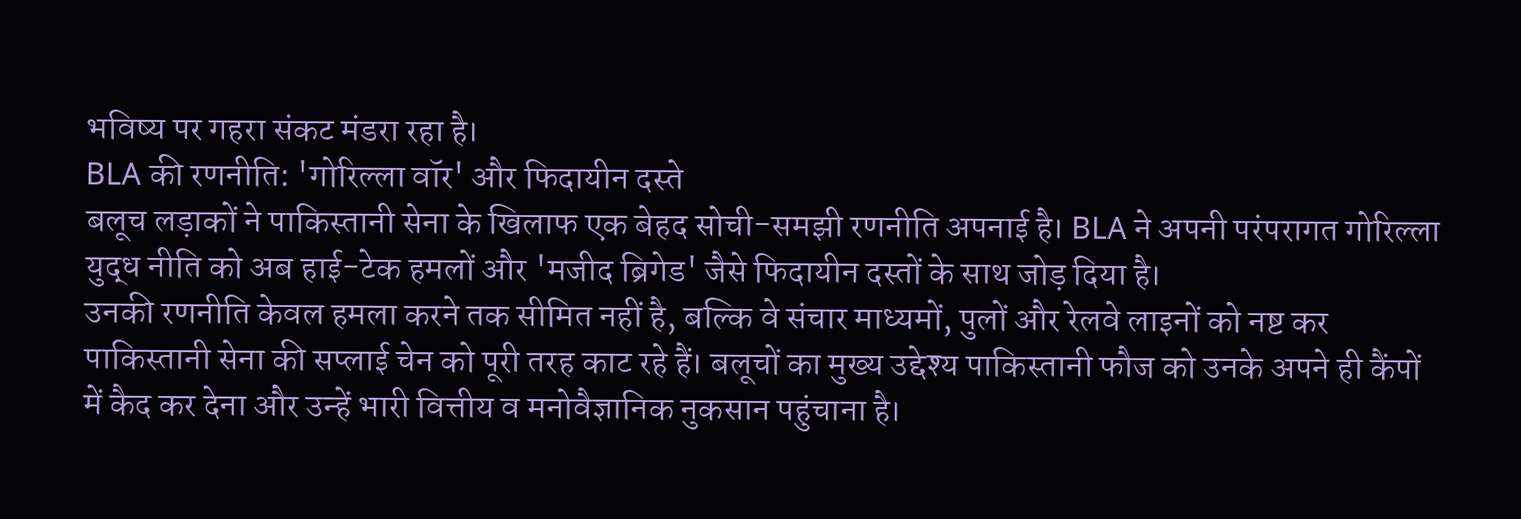भविष्य पर गहरा संकट मंडरा रहा है।
BLA की रणनीति: 'गोरिल्ला वॉर' और फिदायीन दस्ते
बलूच लड़ाकों ने पाकिस्तानी सेना के खिलाफ एक बेहद सोची-समझी रणनीति अपनाई है। BLA ने अपनी परंपरागत गोरिल्ला युद्ध नीति को अब हाई-टेक हमलों और 'मजीद ब्रिगेड' जैसे फिदायीन दस्तों के साथ जोड़ दिया है।
उनकी रणनीति केवल हमला करने तक सीमित नहीं है, बल्कि वे संचार माध्यमों, पुलों और रेलवे लाइनों को नष्ट कर पाकिस्तानी सेना की सप्लाई चेन को पूरी तरह काट रहे हैं। बलूचों का मुख्य उद्देश्य पाकिस्तानी फौज को उनके अपने ही कैंपों में कैद कर देना और उन्हें भारी वित्तीय व मनोवैज्ञानिक नुकसान पहुंचाना है।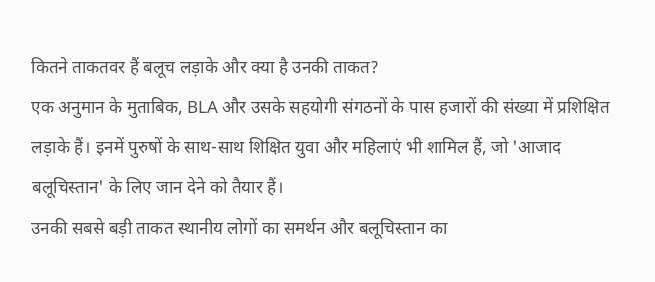कितने ताकतवर हैं बलूच लड़ाके और क्या है उनकी ताकत?
एक अनुमान के मुताबिक, BLA और उसके सहयोगी संगठनों के पास हजारों की संख्या में प्रशिक्षित लड़ाके हैं। इनमें पुरुषों के साथ-साथ शिक्षित युवा और महिलाएं भी शामिल हैं, जो 'आजाद बलूचिस्तान' के लिए जान देने को तैयार हैं।
उनकी सबसे बड़ी ताकत स्थानीय लोगों का समर्थन और बलूचिस्तान का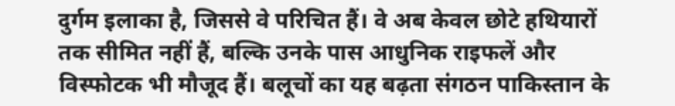दुर्गम इलाका है, जिससे वे परिचित हैं। वे अब केवल छोटे हथियारों तक सीमित नहीं हैं, बल्कि उनके पास आधुनिक राइफलें और विस्फोटक भी मौजूद हैं। बलूचों का यह बढ़ता संगठन पाकिस्तान के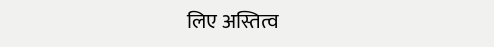लिए अस्तित्व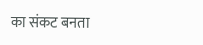का संकट बनता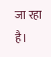जा रहा है।